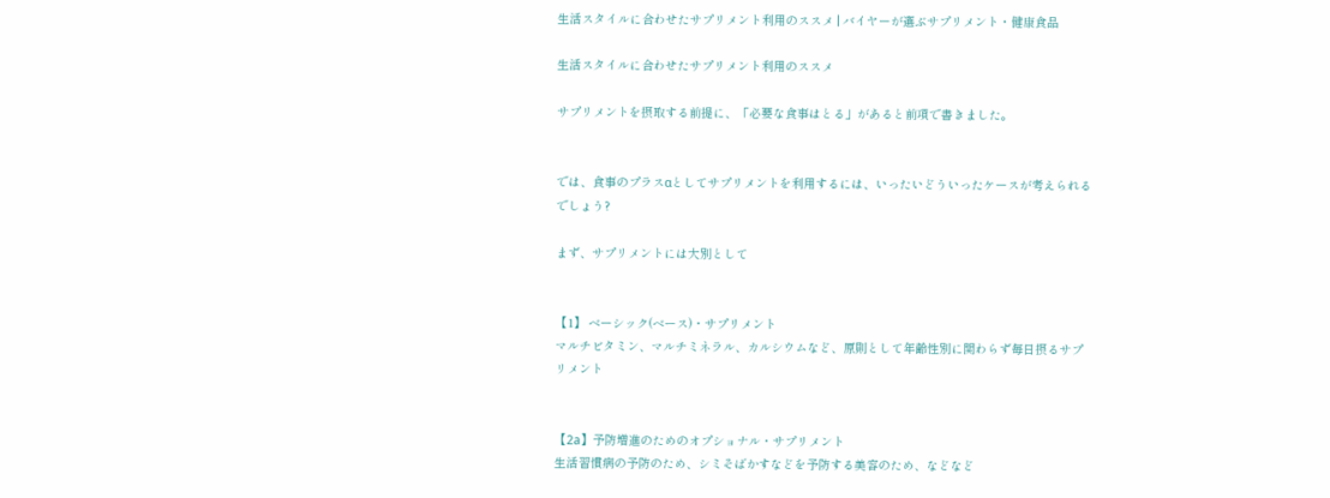生活スタイルに合わせたサプリメント利用のススメ | バイヤーが選ぶサプリメント・健康食品

生活スタイルに合わせたサプリメント利用のススメ

サプリメントを摂取する前提に、「必要な食事はとる」があると前項で書きました。


では、食事のプラスαとしてサプリメントを利用するには、いったいどういったケースが考えられるでしょう?

まず、サプリメントには大別として


【1】 ベーシック(ベース)・サプリメント
マルチビタミン、マルチミネラル、カルシウムなど、原則として年齢性別に関わらず毎日摂るサプリメント


【2a】予防増進のためのオプショナル・サプリメント
生活習慣病の予防のため、シミそばかすなどを予防する美容のため、などなど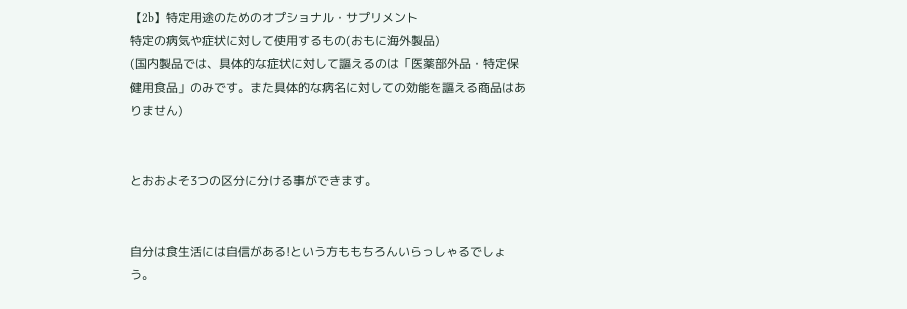【2b】特定用途のためのオプショナル・サプリメント
特定の病気や症状に対して使用するもの(おもに海外製品)
(国内製品では、具体的な症状に対して謳えるのは「医薬部外品・特定保健用食品」のみです。また具体的な病名に対しての効能を謳える商品はありません)


とおおよそ3つの区分に分ける事ができます。


自分は食生活には自信がある!という方ももちろんいらっしゃるでしょう。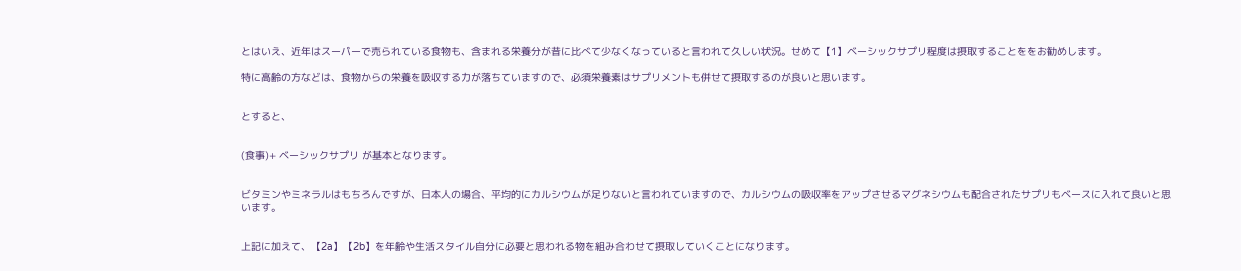とはいえ、近年はスーパーで売られている食物も、含まれる栄養分が昔に比べて少なくなっていると言われて久しい状況。せめて【1】ベーシックサプリ程度は摂取することををお勧めします。

特に高齢の方などは、食物からの栄養を吸収する力が落ちていますので、必須栄養素はサプリメントも併せて摂取するのが良いと思います。


とすると、


(食事)+ ベーシックサプリ が基本となります。


ビタミンやミネラルはもちろんですが、日本人の場合、平均的にカルシウムが足りないと言われていますので、カルシウムの吸収率をアップさせるマグネシウムも配合されたサプリもベースに入れて良いと思います。


上記に加えて、【2a】【2b】を年齢や生活スタイル自分に必要と思われる物を組み合わせて摂取していくことになります。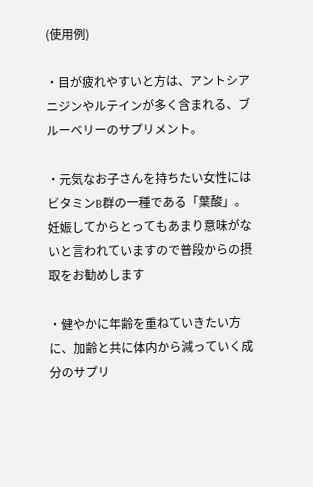(使用例)

・目が疲れやすいと方は、アントシアニジンやルテインが多く含まれる、ブルーベリーのサプリメント。

・元気なお子さんを持ちたい女性にはビタミンB群の一種である「葉酸」。
妊娠してからとってもあまり意味がないと言われていますので普段からの摂取をお勧めします

・健やかに年齢を重ねていきたい方に、加齢と共に体内から減っていく成分のサプリ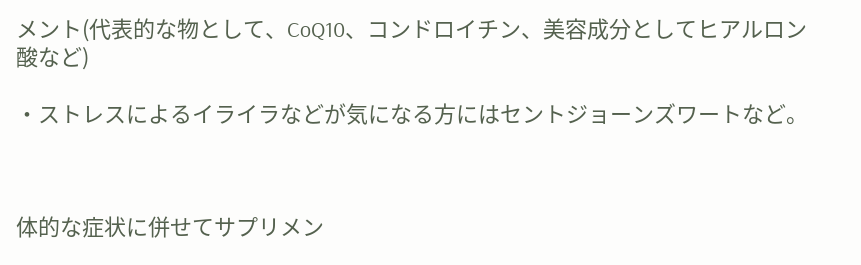メント(代表的な物として、CoQ10、コンドロイチン、美容成分としてヒアルロン酸など)

・ストレスによるイライラなどが気になる方にはセントジョーンズワートなど。



体的な症状に併せてサプリメン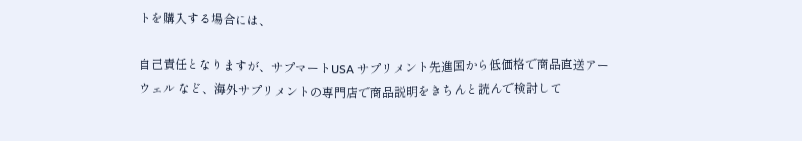トを購入する場合には、

自己責任となりますが、サプマートUSA サプリメント先進国から低価格で商品直送アーウェル など、海外サプリメントの専門店で商品説明をきちんと読んで検討して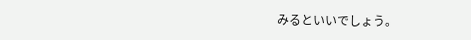みるといいでしょう。